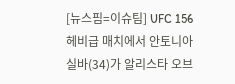[뉴스핌=이슈팀] UFC 156 헤비급 매치에서 안토니아 실바(34)가 알리스타 오브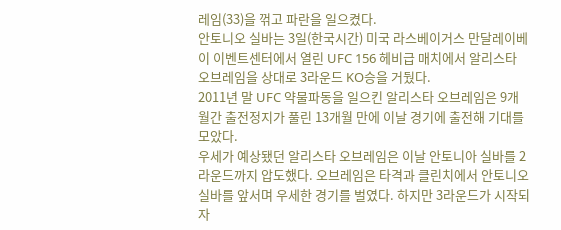레임(33)을 꺾고 파란을 일으켰다.
안토니오 실바는 3일(한국시간) 미국 라스베이거스 만달레이베이 이벤트센터에서 열린 UFC 156 헤비급 매치에서 알리스타 오브레임을 상대로 3라운드 KO승을 거뒀다.
2011년 말 UFC 약물파동을 일으킨 알리스타 오브레임은 9개월간 출전정지가 풀린 13개월 만에 이날 경기에 출전해 기대를 모았다.
우세가 예상됐던 알리스타 오브레임은 이날 안토니아 실바를 2라운드까지 압도했다. 오브레임은 타격과 클린치에서 안토니오 실바를 앞서며 우세한 경기를 벌였다. 하지만 3라운드가 시작되자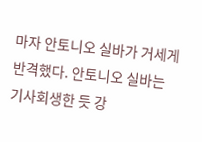마자 안토니오 실바가 거세게 반격했다. 안토니오 실바는 기사회생한 듯 강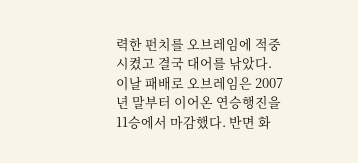력한 펀치를 오브레임에 적중시켰고 결국 대어를 낚았다.
이날 패배로 오브레임은 2007년 말부터 이어온 연승행진을 11승에서 마감했다. 반면 화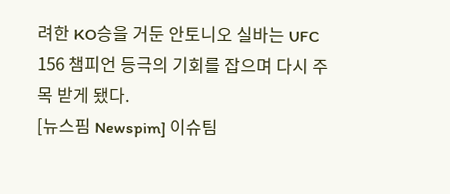려한 KO승을 거둔 안토니오 실바는 UFC 156 챔피언 등극의 기회를 잡으며 다시 주목 받게 됐다.
[뉴스핌 Newspim] 이슈팀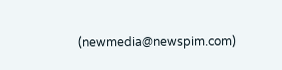(newmedia@newspim.com)